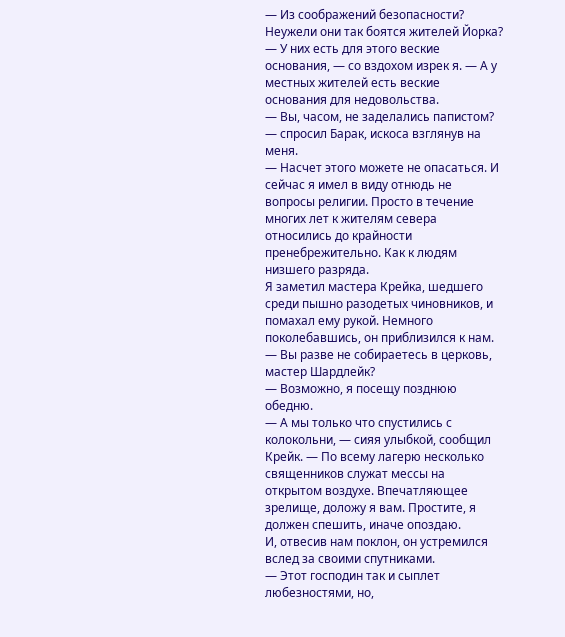— Из соображений безопасности? Неужели они так боятся жителей Йорка?
— У них есть для этого веские основания, — со вздохом изрек я. — А у местных жителей есть веские основания для недовольства.
— Вы, часом, не заделались папистом? — спросил Барак, искоса взглянув на меня.
— Насчет этого можете не опасаться. И сейчас я имел в виду отнюдь не вопросы религии. Просто в течение многих лет к жителям севера относились до крайности пренебрежительно. Как к людям низшего разряда.
Я заметил мастера Крейка, шедшего среди пышно разодетых чиновников, и помахал ему рукой. Немного поколебавшись, он приблизился к нам.
— Вы разве не собираетесь в церковь, мастер Шардлейк?
— Возможно, я посещу позднюю обедню.
— А мы только что спустились с колокольни, — сияя улыбкой, сообщил Крейк. — По всему лагерю несколько священников служат мессы на открытом воздухе. Впечатляющее зрелище, доложу я вам. Простите, я должен спешить, иначе опоздаю.
И, отвесив нам поклон, он устремился вслед за своими спутниками.
— Этот господин так и сыплет любезностями, но,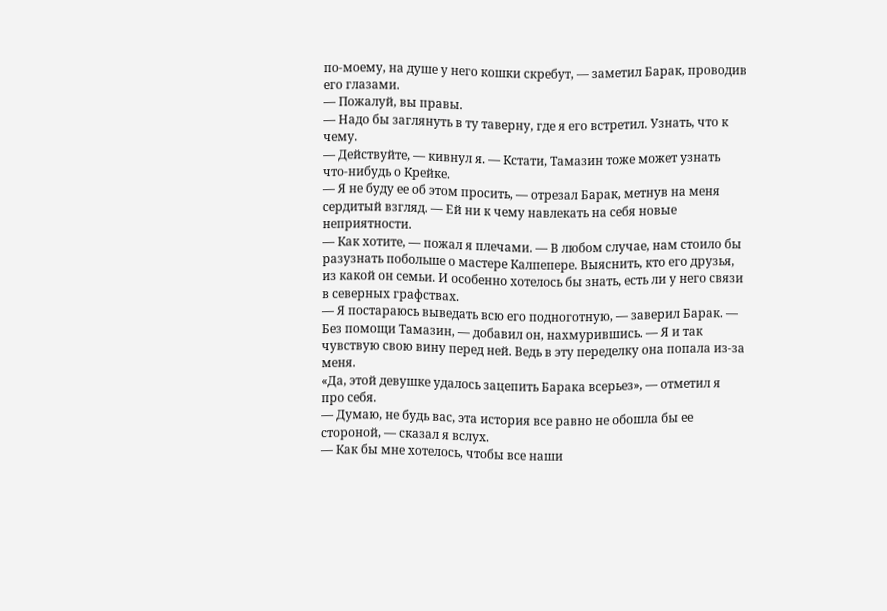по-моему, на душе у него кошки скребут, — заметил Барак, проводив его глазами.
— Пожалуй, вы правы.
— Надо бы заглянуть в ту таверну, где я его встретил. Узнать, что к чему.
— Действуйте, — кивнул я. — Кстати, Тамазин тоже может узнать что-нибудь о Крейке.
— Я не буду ее об этом просить, — отрезал Барак, метнув на меня сердитый взгляд. — Ей ни к чему навлекать на себя новые неприятности.
— Как хотите, — пожал я плечами. — В любом случае, нам стоило бы разузнать побольше о мастере Калпепере. Выяснить, кто его друзья, из какой он семьи. И особенно хотелось бы знать, есть ли у него связи в северных графствах.
— Я постараюсь выведать всю его подноготную, — заверил Барак. — Без помощи Тамазин, — добавил он, нахмурившись. — Я и так чувствую свою вину перед ней. Ведь в эту переделку она попала из-за меня.
«Да, этой девушке удалось зацепить Барака всерьез», — отметил я про себя.
— Думаю, не будь вас, эта история все равно не обошла бы ее стороной, — сказал я вслух.
— Как бы мне хотелось, чтобы все наши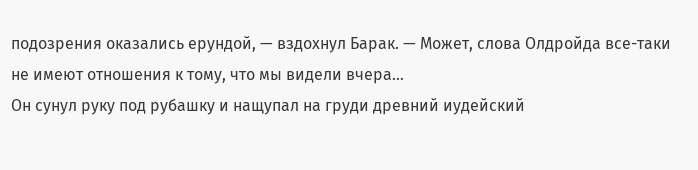подозрения оказались ерундой, — вздохнул Барак. — Может, слова Олдройда все-таки не имеют отношения к тому, что мы видели вчера…
Он сунул руку под рубашку и нащупал на груди древний иудейский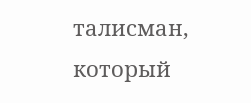талисман, который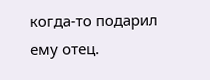когда-то подарил ему отец.